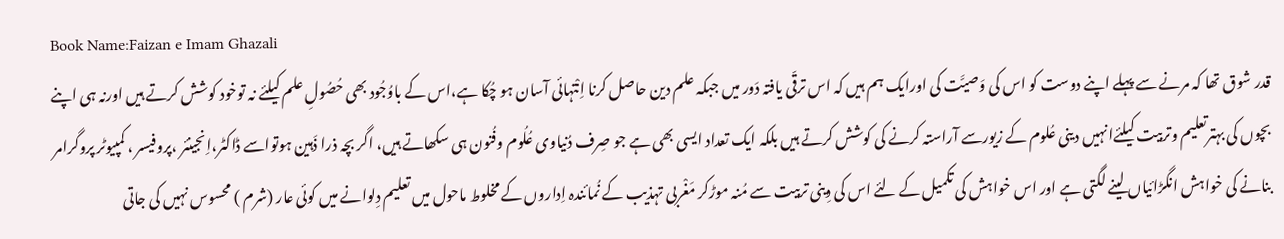Book Name:Faizan e Imam Ghazali
قدر شوق تھا کہ مرنے سے پہلے اپنے دوست کو اس کی وَصیَّت کی اورایک ہم ہیں کہ اس ترقّی یافتہ دَور میں جبکہ علم دین حاصل کرنا اِنْتہائی آسان ہو چُکا ہے،اس کے باوُجُود بھی حُصُولِ علم کیلئے نہ توخود کوشش کرتے ہیں اورنہ ہی اپنے بچوں کی بہترتعلیم وتربیت کیلئےانہیں دینی عُلوم کے زیورسے آراستہ کرنے کی کوشش کرتے ہیں بلکہ ایک تعداد ایسی بھی ہے جو صِرف دُنیاوی عُلُوم وفُنون ہی سکھاتے ہیں، اگر بچہ ذرا ذَہین ہوتواسے ڈاکٹر،اِنجینئر ،پروفیسر ، کمپیوٹر پروگرامر بنانے کی خواہش انگڑائیاں لینے لگتی ہے اور اس خواہش کی تکمیل کے لئے اس کی دِینی تربیت سے مُنہ موڑکر مَغْربی تہذیب کے نُمائندہ اِداروں کے مخلوط ماحول میں تعلیم دِلوانے میں کوئی عار (شرم ) محسوس نہیں کی جاتی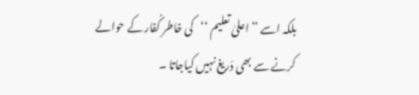بلکہ اسے ’’اعلیٰ تعلیم ‘‘کی خاطر کُفار کے حوالے کرنے سے بھی دَریغ نہیں کیاجاتا ۔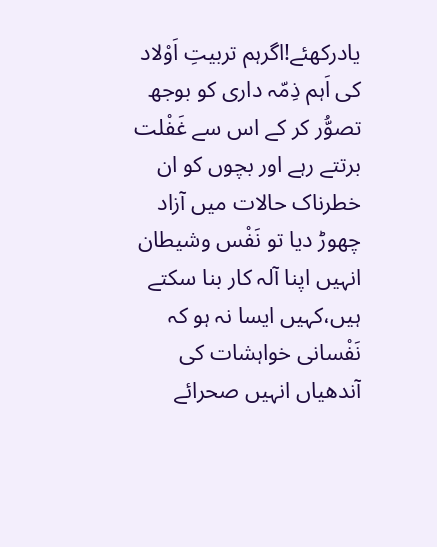یادرکھئے!اگرہم تربیتِ اَوْلاد کی اَہم ذِمّہ داری کو بوجھ تصوُّر کر کے اس سے غَفْلت برتتے رہے اور بچوں کو ان خطرناک حالات میں آزاد چھوڑ دیا تو نَفْس وشیطان انہیں اپنا آلہ کار بنا سکتے ہیں،کہیں ایسا نہ ہو کہ نَفْسانی خواہشات کی آندھیاں انہیں صحرائے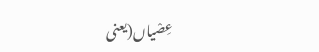عِصْیاں(یعنی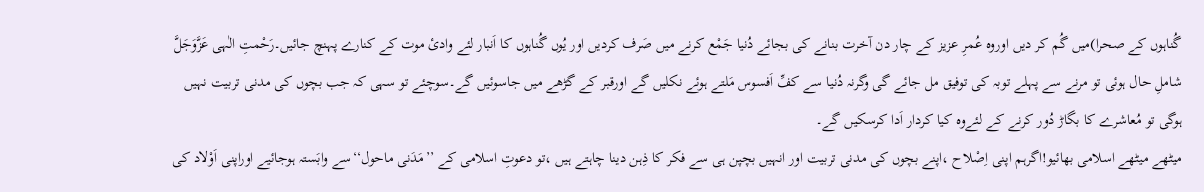گُناہوں کے صحرا)میں گُم کر دیں اوروہ عُمرِ عزیز کے چار دن آخرت بنانے کی بجائے دُنیا جَمْع کرنے میں صَرف کردیں اور یُوں گُناہوں کا اَنبار لئے وادیٔ موت کے کنارے پہنچ جائیں۔رَحْمتِ الٰہی عَزَّوَجَلَّ شاملِ حال ہوئی تو مرنے سے پہلے توبہ کی توفیق مل جائے گی وگرنہ دُنیا سے کفِّ اَفسوس مَلتے ہوئے نکلیں گے اورقبر کے گڑھے میں جاسوئیں گے۔سوچئے تو سہی کہ جب بچوں کی مدنی تربیت نہیں ہوگی تو مُعاشرے کا بگاڑ دُور کرنے کے لئےوہ کیا کردار اَدا کرسکیں گے۔
میٹھے میٹھے اسلامی بھائیو!اگرہم اپنی اِصْلاح ،اپنے بچوں کی مدنی تربیت اور انہیں بچپن ہی سے فکر کا ذِہن دینا چاہتے ہیں ،تو دعوتِ اسلامی کے ’’مَدَنی ماحول‘‘سے وابَستہ ہوجائیے اوراپنی اَوْلاد کی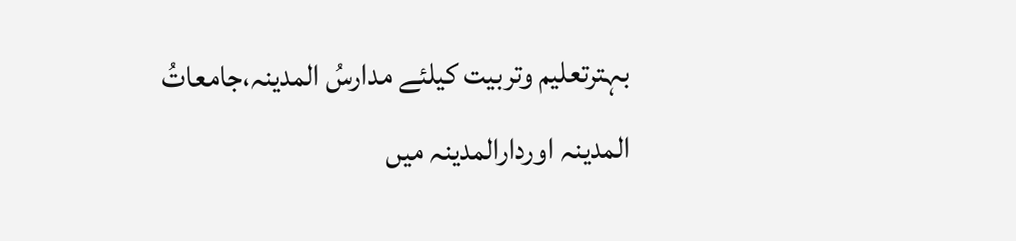بہترتعلیم وتربیت کیلئے مدارسُ المدینہ،جامعاتُ المدینہ اوردارالمدینہ میں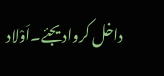داخل کروادیجئے۔اَوْلاد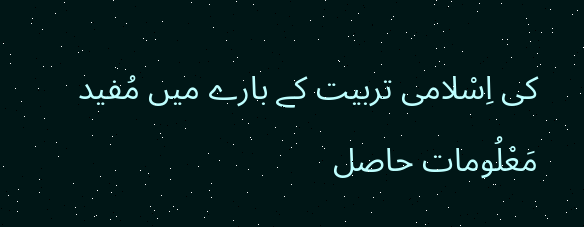کی اِسْلامی تربیت کے بارے میں مُفید مَعْلُومات حاصل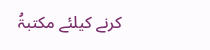کرنے کیلئے مکتبۃُ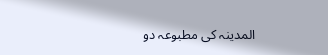المدینہ کی مطبوعہ دو